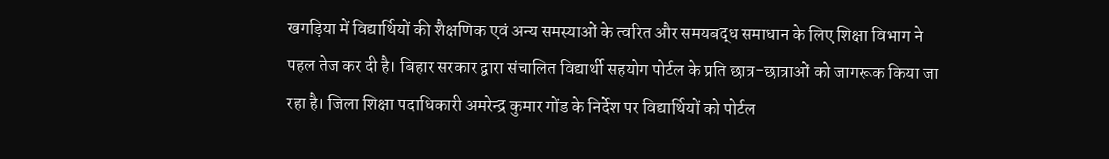खगड़िया में विद्यार्थियों की शैक्षणिक एवं अन्य समस्याओं के त्वरित और समयबद्ध समाधान के लिए शिक्षा विभाग ने पहल तेज कर दी है। बिहार सरकार द्वारा संचालित विद्यार्थी सहयोग पोर्टल के प्रति छात्र-छात्राओं को जागरूक किया जा रहा है। जिला शिक्षा पदाधिकारी अमरेन्द्र कुमार गोंड के निर्देश पर विद्यार्थियों को पोर्टल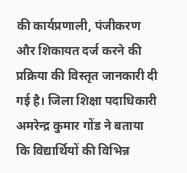की कार्यप्रणाली, पंजीकरण और शिकायत दर्ज करने की प्रक्रिया की विस्तृत जानकारी दी गई है। जिला शिक्षा पदाधिकारी अमरेन्द्र कुमार गोंड ने बताया कि विद्यार्थियों की विभिन्न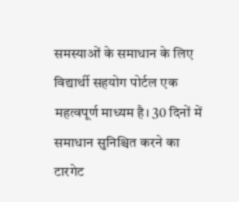समस्याओं के समाधान के लिए विद्यार्थी सहयोग पोर्टल एक महत्वपूर्ण माध्यम है। 30 दिनों में समाधान सुनिश्चित करने का टारगेट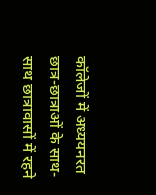कॉलेजों में अध्ययनरत छात्र-छात्राओं के साथ-साथ छात्रावासों में रहने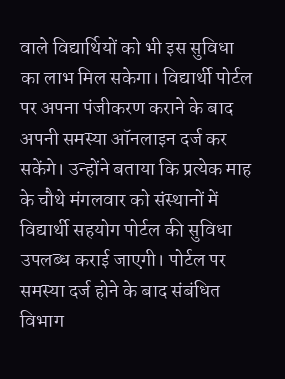वाले विद्यार्थियों को भी इस सुविधा का लाभ मिल सकेगा। विद्यार्थी पोर्टल पर अपना पंजीकरण कराने के बाद अपनी समस्या ऑनलाइन दर्ज कर सकेंगे। उन्होंने बताया कि प्रत्येक माह के चौथे मंगलवार को संस्थानों में विद्यार्थी सहयोग पोर्टल की सुविधा उपलब्ध कराई जाएगी। पोर्टल पर समस्या दर्ज होने के बाद संबंधित विभाग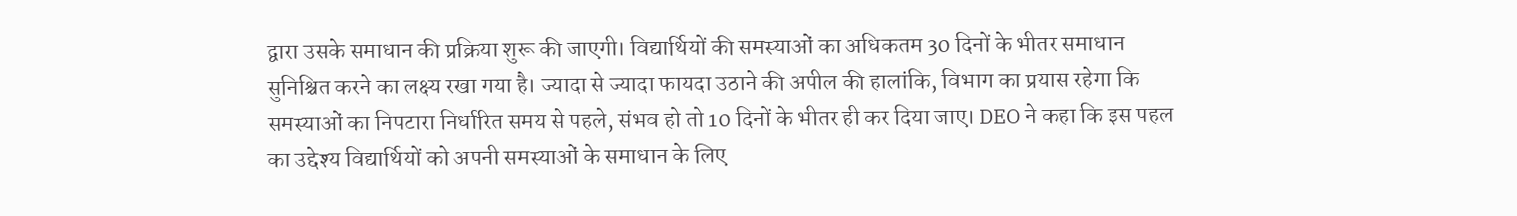द्वारा उसके समाधान की प्रक्रिया शुरू की जाएगी। विद्यार्थियों की समस्याओं का अधिकतम 30 दिनों के भीतर समाधान सुनिश्चित करने का लक्ष्य रखा गया है। ज्यादा से ज्यादा फायदा उठाने की अपील की हालांकि, विभाग का प्रयास रहेगा कि समस्याओं का निपटारा निर्धारित समय से पहले, संभव हो तो 10 दिनों के भीतर ही कर दिया जाए। DEO ने कहा कि इस पहल का उद्देश्य विद्यार्थियों को अपनी समस्याओं के समाधान के लिए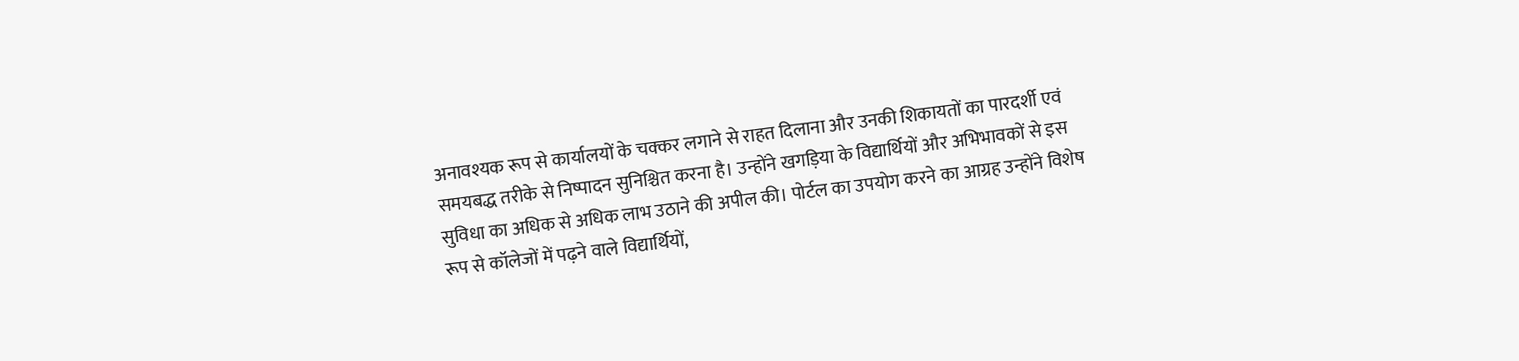अनावश्यक रूप से कार्यालयों के चक्कर लगाने से राहत दिलाना और उनकी शिकायतों का पारदर्शी एवं समयबद्ध तरीके से निष्पादन सुनिश्चित करना है। उन्होंने खगड़िया के विद्यार्थियों और अभिभावकों से इस सुविधा का अधिक से अधिक लाभ उठाने की अपील की। पोर्टल का उपयोग करने का आग्रह उन्होंने विशेष रूप से कॉलेजों में पढ़ने वाले विद्यार्थियों,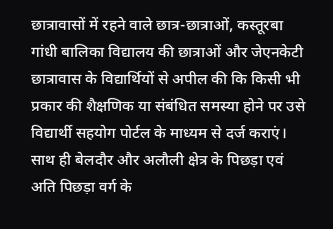छात्रावासों में रहने वाले छात्र-छात्राओं, कस्तूरबा गांधी बालिका विद्यालय की छात्राओं और जेएनकेटी छात्रावास के विद्यार्थियों से अपील की कि किसी भी प्रकार की शैक्षणिक या संबंधित समस्या होने पर उसे विद्यार्थी सहयोग पोर्टल के माध्यम से दर्ज कराएं। साथ ही बेलदौर और अलौली क्षेत्र के पिछड़ा एवं अति पिछड़ा वर्ग के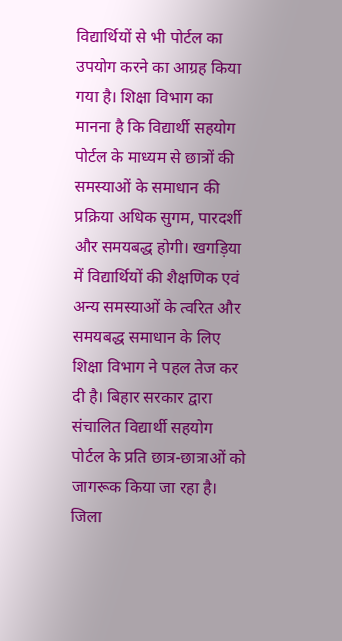विद्यार्थियों से भी पोर्टल का उपयोग करने का आग्रह किया गया है। शिक्षा विभाग का मानना है कि विद्यार्थी सहयोग पोर्टल के माध्यम से छात्रों की समस्याओं के समाधान की प्रक्रिया अधिक सुगम, पारदर्शी और समयबद्ध होगी। खगड़िया में विद्यार्थियों की शैक्षणिक एवं अन्य समस्याओं के त्वरित और समयबद्ध समाधान के लिए शिक्षा विभाग ने पहल तेज कर दी है। बिहार सरकार द्वारा संचालित विद्यार्थी सहयोग पोर्टल के प्रति छात्र-छात्राओं को जागरूक किया जा रहा है। जिला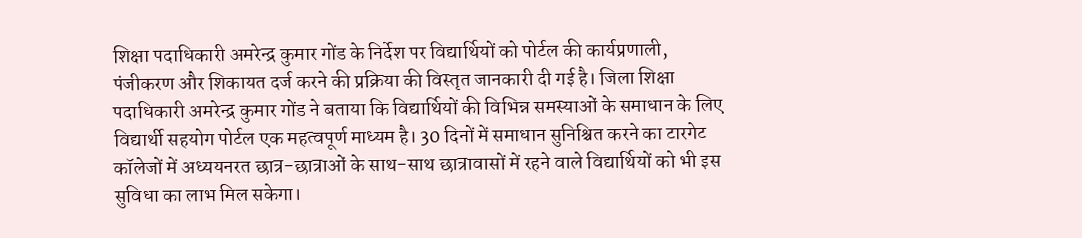शिक्षा पदाधिकारी अमरेन्द्र कुमार गोंड के निर्देश पर विद्यार्थियों को पोर्टल की कार्यप्रणाली, पंजीकरण और शिकायत दर्ज करने की प्रक्रिया की विस्तृत जानकारी दी गई है। जिला शिक्षा पदाधिकारी अमरेन्द्र कुमार गोंड ने बताया कि विद्यार्थियों की विभिन्न समस्याओं के समाधान के लिए विद्यार्थी सहयोग पोर्टल एक महत्वपूर्ण माध्यम है। 30 दिनों में समाधान सुनिश्चित करने का टारगेट कॉलेजों में अध्ययनरत छात्र-छात्राओं के साथ-साथ छात्रावासों में रहने वाले विद्यार्थियों को भी इस सुविधा का लाभ मिल सकेगा।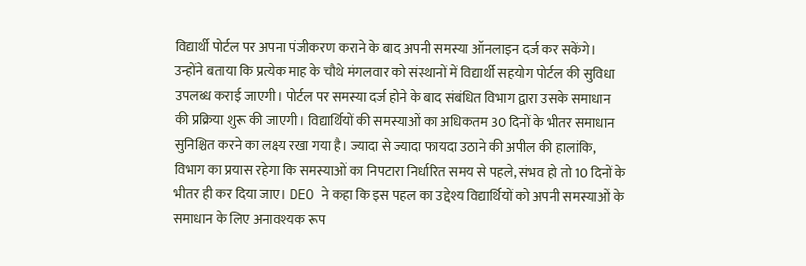विद्यार्थी पोर्टल पर अपना पंजीकरण कराने के बाद अपनी समस्या ऑनलाइन दर्ज कर सकेंगे। उन्होंने बताया कि प्रत्येक माह के चौथे मंगलवार को संस्थानों में विद्यार्थी सहयोग पोर्टल की सुविधा उपलब्ध कराई जाएगी। पोर्टल पर समस्या दर्ज होने के बाद संबंधित विभाग द्वारा उसके समाधान की प्रक्रिया शुरू की जाएगी। विद्यार्थियों की समस्याओं का अधिकतम 30 दिनों के भीतर समाधान सुनिश्चित करने का लक्ष्य रखा गया है। ज्यादा से ज्यादा फायदा उठाने की अपील की हालांकि, विभाग का प्रयास रहेगा कि समस्याओं का निपटारा निर्धारित समय से पहले, संभव हो तो 10 दिनों के भीतर ही कर दिया जाए। DEO ने कहा कि इस पहल का उद्देश्य विद्यार्थियों को अपनी समस्याओं के समाधान के लिए अनावश्यक रूप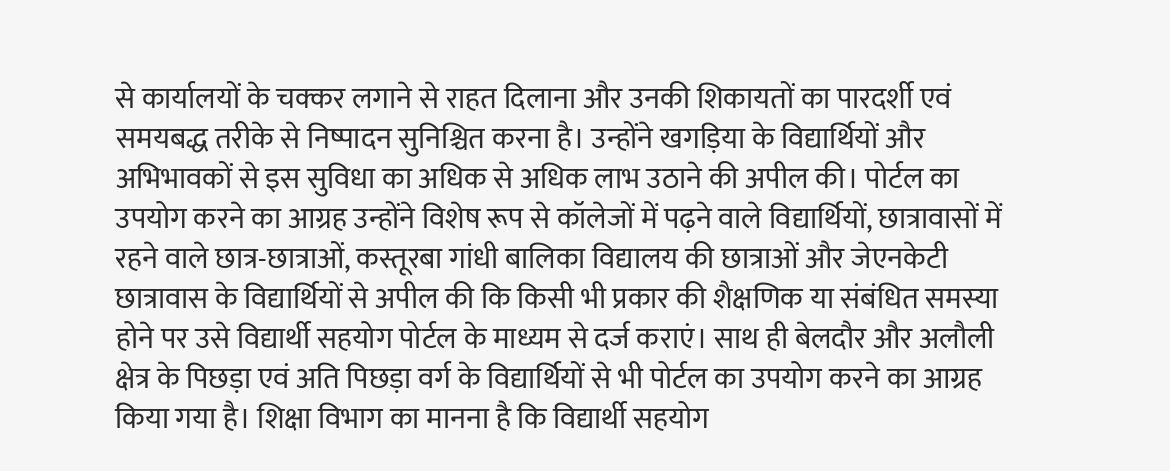से कार्यालयों के चक्कर लगाने से राहत दिलाना और उनकी शिकायतों का पारदर्शी एवं समयबद्ध तरीके से निष्पादन सुनिश्चित करना है। उन्होंने खगड़िया के विद्यार्थियों और अभिभावकों से इस सुविधा का अधिक से अधिक लाभ उठाने की अपील की। पोर्टल का उपयोग करने का आग्रह उन्होंने विशेष रूप से कॉलेजों में पढ़ने वाले विद्यार्थियों, छात्रावासों में रहने वाले छात्र-छात्राओं, कस्तूरबा गांधी बालिका विद्यालय की छात्राओं और जेएनकेटी छात्रावास के विद्यार्थियों से अपील की कि किसी भी प्रकार की शैक्षणिक या संबंधित समस्या होने पर उसे विद्यार्थी सहयोग पोर्टल के माध्यम से दर्ज कराएं। साथ ही बेलदौर और अलौली क्षेत्र के पिछड़ा एवं अति पिछड़ा वर्ग के विद्यार्थियों से भी पोर्टल का उपयोग करने का आग्रह किया गया है। शिक्षा विभाग का मानना है कि विद्यार्थी सहयोग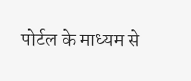पोर्टल के माध्यम से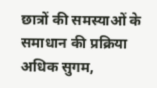छात्रों की समस्याओं के समाधान की प्रक्रिया अधिक सुगम,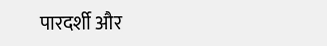पारदर्शी और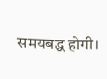समयबद्ध होगी।